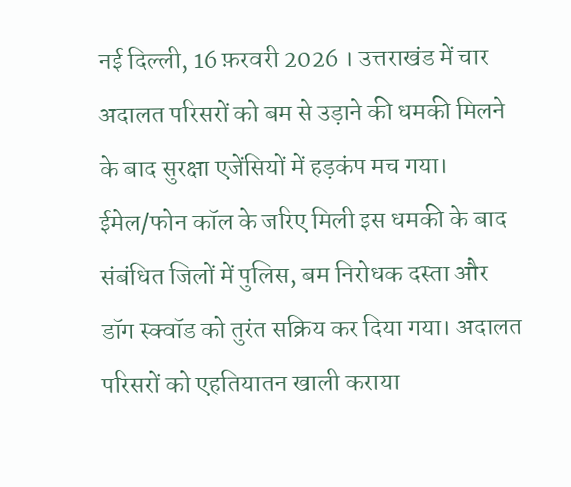नई दिल्ली, 16 फ़रवरी 2026 । उत्तराखंड में चार अदालत परिसरों को बम से उड़ाने की धमकी मिलने के बाद सुरक्षा एजेंसियों में हड़कंप मच गया। ईमेल/फोन कॉल के जरिए मिली इस धमकी के बाद संबंधित जिलों में पुलिस, बम निरोधक दस्ता और डॉग स्क्वॉड को तुरंत सक्रिय कर दिया गया। अदालत परिसरों को एहतियातन खाली कराया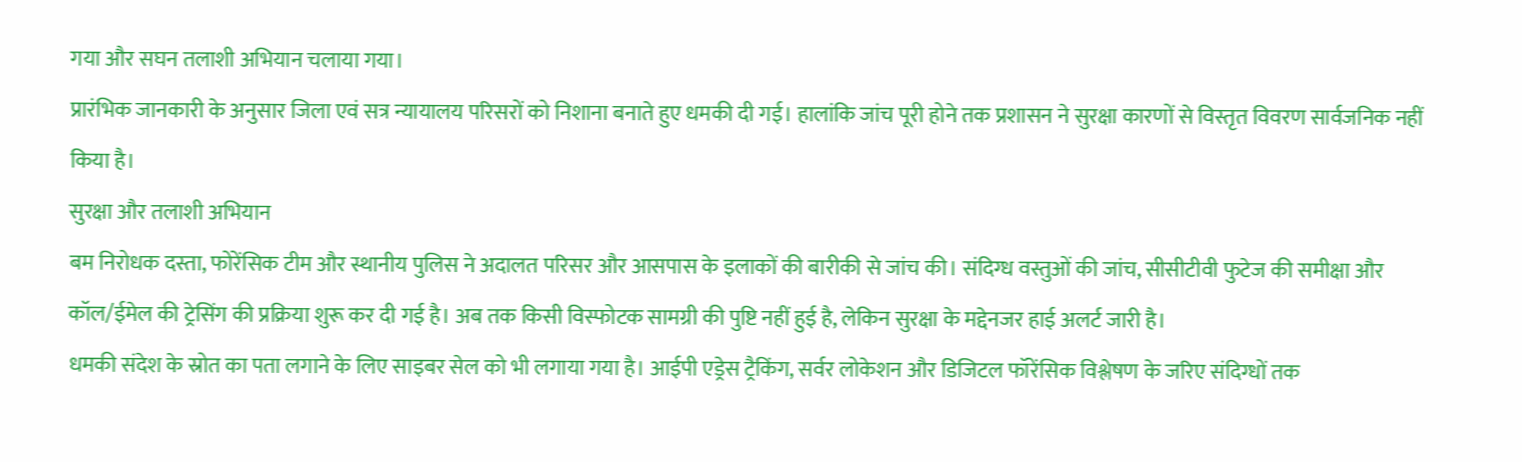गया और सघन तलाशी अभियान चलाया गया।
प्रारंभिक जानकारी के अनुसार जिला एवं सत्र न्यायालय परिसरों को निशाना बनाते हुए धमकी दी गई। हालांकि जांच पूरी होने तक प्रशासन ने सुरक्षा कारणों से विस्तृत विवरण सार्वजनिक नहीं किया है।
सुरक्षा और तलाशी अभियान
बम निरोधक दस्ता, फोरेंसिक टीम और स्थानीय पुलिस ने अदालत परिसर और आसपास के इलाकों की बारीकी से जांच की। संदिग्ध वस्तुओं की जांच, सीसीटीवी फुटेज की समीक्षा और कॉल/ईमेल की ट्रेसिंग की प्रक्रिया शुरू कर दी गई है। अब तक किसी विस्फोटक सामग्री की पुष्टि नहीं हुई है, लेकिन सुरक्षा के मद्देनजर हाई अलर्ट जारी है।
धमकी संदेश के स्रोत का पता लगाने के लिए साइबर सेल को भी लगाया गया है। आईपी एड्रेस ट्रैकिंग, सर्वर लोकेशन और डिजिटल फॉरेंसिक विश्लेषण के जरिए संदिग्धों तक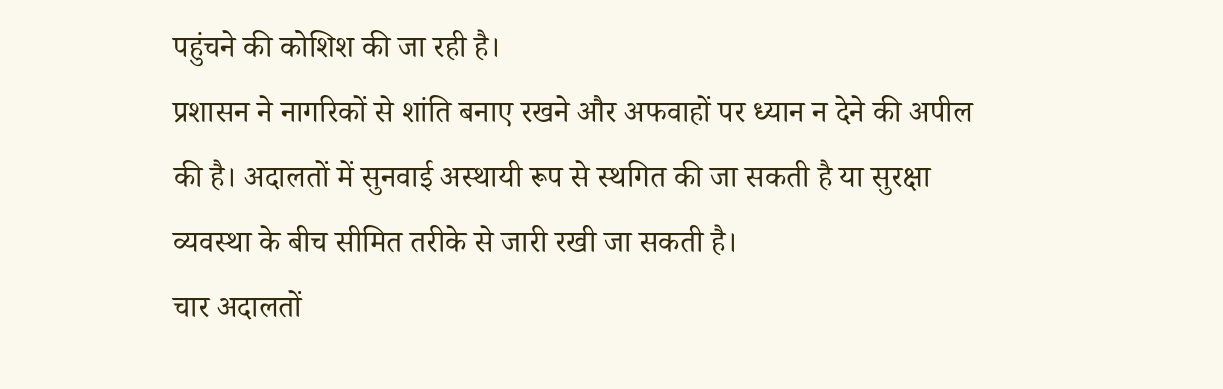पहुंचने की कोशिश की जा रही है।
प्रशासन ने नागरिकों से शांति बनाए रखने और अफवाहों पर ध्यान न देने की अपील की है। अदालतों में सुनवाई अस्थायी रूप से स्थगित की जा सकती है या सुरक्षा व्यवस्था के बीच सीमित तरीके से जारी रखी जा सकती है।
चार अदालतों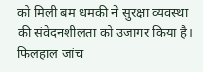को मिली बम धमकी ने सुरक्षा व्यवस्था की संवेदनशीलता को उजागर किया है। फिलहाल जांच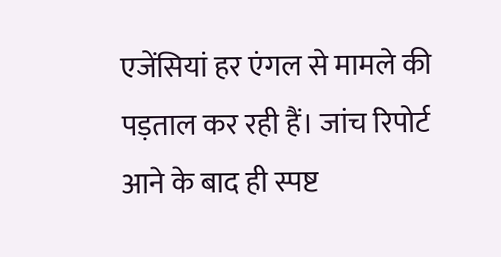एजेंसियां हर एंगल से मामले की पड़ताल कर रही हैं। जांच रिपोर्ट आने के बाद ही स्पष्ट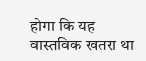होगा कि यह वास्तविक खतरा था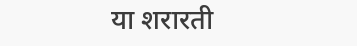या शरारती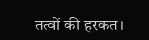तत्वों की हरकत।